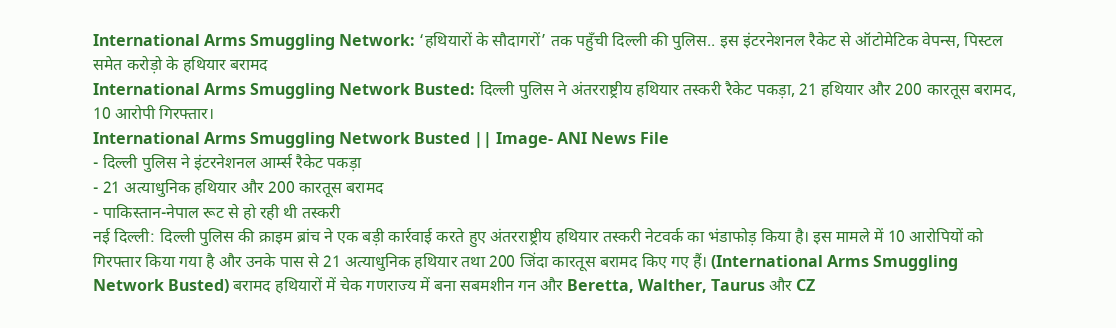International Arms Smuggling Network: ‘हथियारों के सौदागरों’ तक पहुँची दिल्ली की पुलिस.. इस इंटरनेशनल रैकेट से ऑटोमेटिक वेपन्स, पिस्टल समेत करोड़ो के हथियार बरामद
International Arms Smuggling Network Busted: दिल्ली पुलिस ने अंतरराष्ट्रीय हथियार तस्करी रैकेट पकड़ा, 21 हथियार और 200 कारतूस बरामद, 10 आरोपी गिरफ्तार।
International Arms Smuggling Network Busted || Image- ANI News File
- दिल्ली पुलिस ने इंटरनेशनल आर्म्स रैकेट पकड़ा
- 21 अत्याधुनिक हथियार और 200 कारतूस बरामद
- पाकिस्तान-नेपाल रूट से हो रही थी तस्करी
नई दिल्ली: दिल्ली पुलिस की क्राइम ब्रांच ने एक बड़ी कार्रवाई करते हुए अंतरराष्ट्रीय हथियार तस्करी नेटवर्क का भंडाफोड़ किया है। इस मामले में 10 आरोपियों को गिरफ्तार किया गया है और उनके पास से 21 अत्याधुनिक हथियार तथा 200 जिंदा कारतूस बरामद किए गए हैं। (International Arms Smuggling Network Busted) बरामद हथियारों में चेक गणराज्य में बना सबमशीन गन और Beretta, Walther, Taurus और CZ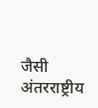जैसी अंतरराष्ट्रीय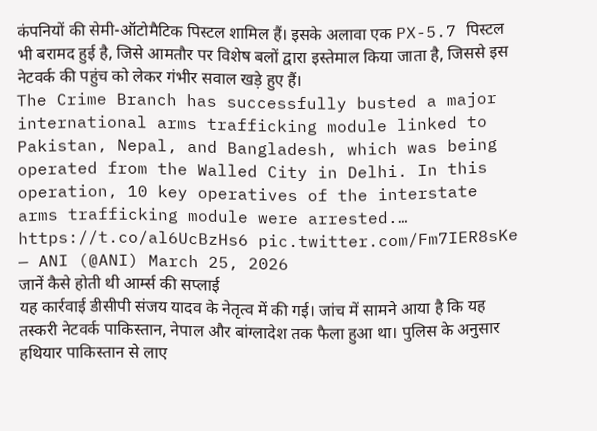कंपनियों की सेमी-ऑटोमैटिक पिस्टल शामिल हैं। इसके अलावा एक PX-5.7 पिस्टल भी बरामद हुई है, जिसे आमतौर पर विशेष बलों द्वारा इस्तेमाल किया जाता है, जिससे इस नेटवर्क की पहुंच को लेकर गंभीर सवाल खड़े हुए हैं।
The Crime Branch has successfully busted a major international arms trafficking module linked to Pakistan, Nepal, and Bangladesh, which was being operated from the Walled City in Delhi. In this operation, 10 key operatives of the interstate arms trafficking module were arrested.… https://t.co/al6UcBzHs6 pic.twitter.com/Fm7IER8sKe
— ANI (@ANI) March 25, 2026
जानें कैसे होती थी आर्म्स की सप्लाई
यह कार्रवाई डीसीपी संजय यादव के नेतृत्व में की गई। जांच में सामने आया है कि यह तस्करी नेटवर्क पाकिस्तान, नेपाल और बांग्लादेश तक फैला हुआ था। पुलिस के अनुसार हथियार पाकिस्तान से लाए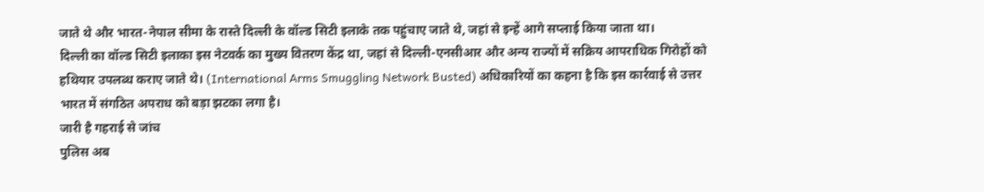जाते थे और भारत-नेपाल सीमा के रास्ते दिल्ली के वॉल्ड सिटी इलाके तक पहुंचाए जाते थे, जहां से इन्हें आगे सप्लाई किया जाता था।
दिल्ली का वॉल्ड सिटी इलाका इस नेटवर्क का मुख्य वितरण केंद्र था, जहां से दिल्ली-एनसीआर और अन्य राज्यों में सक्रिय आपराधिक गिरोहों को हथियार उपलब्ध कराए जाते थे। (International Arms Smuggling Network Busted) अधिकारियों का कहना है कि इस कार्रवाई से उत्तर भारत में संगठित अपराध को बड़ा झटका लगा है।
जारी है गहराई से जांच
पुलिस अब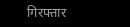गिरफ्तार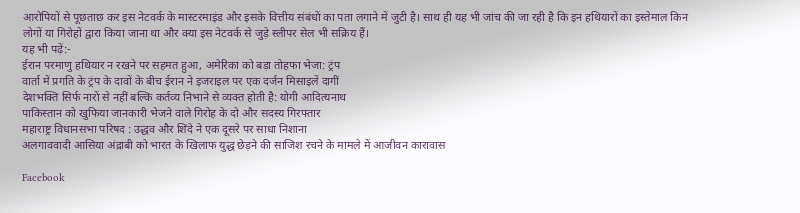आरोपियों से पूछताछ कर इस नेटवर्क के मास्टरमाइंड और इसके वित्तीय संबंधों का पता लगाने में जुटी है। साथ ही यह भी जांच की जा रही है कि इन हथियारों का इस्तेमाल किन लोगों या गिरोहों द्वारा किया जाना था और क्या इस नेटवर्क से जुड़े स्लीपर सेल भी सक्रिय हैं।
यह भी पढ़ें:-
ईरान परमाणु हथियार न रखने पर सहमत हुआ, अमेरिका को बड़ा तोहफा भेजा: ट्रंप
वार्ता में प्रगति के ट्रंप के दावों के बीच ईरान ने इजराइल पर एक दर्जन मिसाइलें दागीं
देशभक्ति सिर्फ नारों से नहीं बल्कि कर्तव्य निभाने से व्यक्त होती है: योगी आदित्यनाथ
पाकिस्तान को खुफिया जानकारी भेजने वाले गिरोह के दो और सदस्य गिरफ्तार
महाराष्ट्र विधानसभा परिषद : उद्धव और शिंदे ने एक दूसरे पर साधा निशाना
अलगाववादी आसिया अंद्राबी को भारत के खिलाफ युद्ध छेड़ने की साजिश रचने के मामले में आजीवन कारावास

Facebook